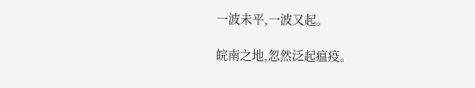一波未平,一波又起。

皖南之地,忽然泛起瘟疫。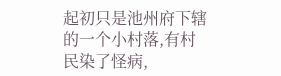起初只是池州府下辖的一个小村落,有村民染了怪病,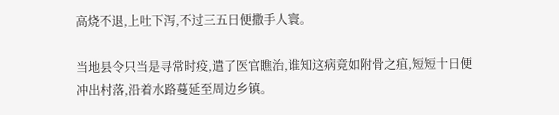高烧不退,上吐下泻,不过三五日便撒手人寰。

当地县令只当是寻常时疫,遣了医官瞧治,谁知这病竟如附骨之疽,短短十日便冲出村落,沿着水路蔓延至周边乡镇。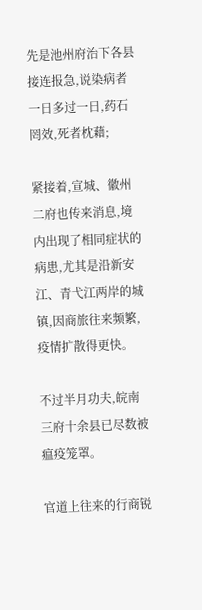先是池州府治下各县接连报急,说染病者一日多过一日,药石罔效,死者枕藉;

紧接着,宣城、徽州二府也传来消息,境内出现了相同症状的病患,尤其是沿新安江、青弋江两岸的城镇,因商旅往来频繁,疫情扩散得更快。

不过半月功夫,皖南三府十余县已尽数被瘟疫笼罩。

官道上往来的行商锐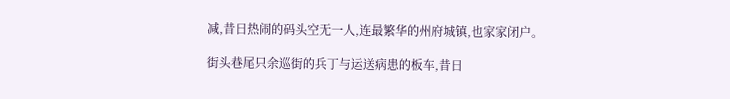减,昔日热闹的码头空无一人,连最繁华的州府城镇,也家家闭户。

街头巷尾只余巡街的兵丁与运送病患的板车,昔日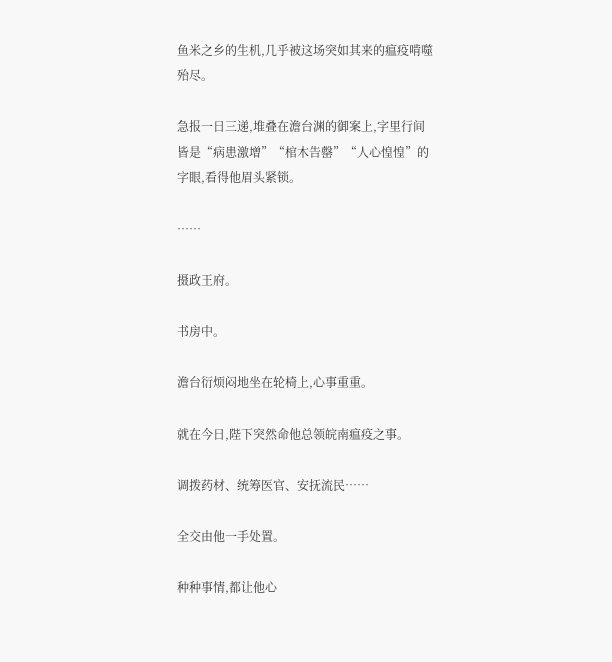鱼米之乡的生机,几乎被这场突如其来的瘟疫啃噬殆尽。

急报一日三递,堆叠在澹台渊的御案上,字里行间皆是“病患激增”“棺木告罄”“人心惶惶”的字眼,看得他眉头紧锁。

……

摄政王府。

书房中。

澹台衍烦闷地坐在轮椅上,心事重重。

就在今日,陛下突然命他总领皖南瘟疫之事。

调拨药材、统筹医官、安抚流民……

全交由他一手处置。

种种事情,都让他心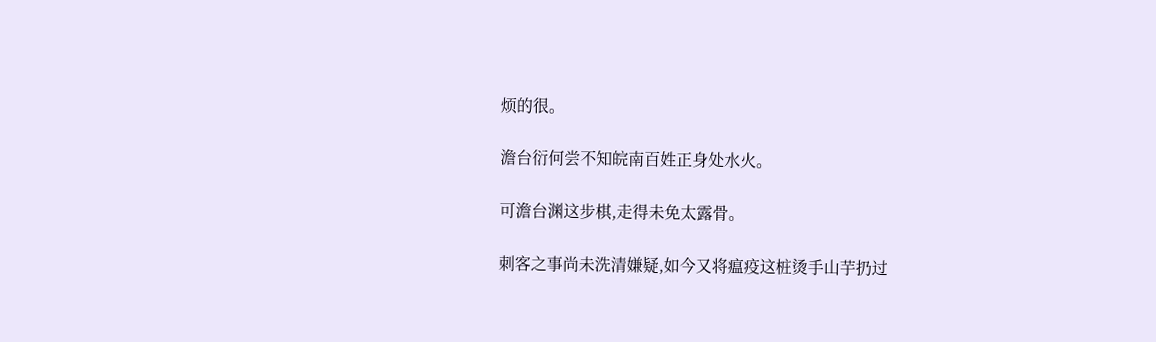烦的很。

澹台衍何尝不知皖南百姓正身处水火。

可澹台渊这步棋,走得未免太露骨。

刺客之事尚未洗清嫌疑,如今又将瘟疫这桩烫手山芋扔过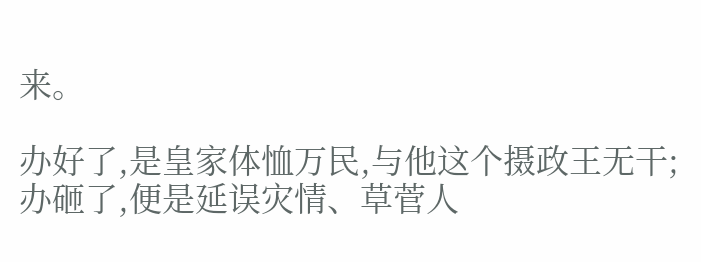来。

办好了,是皇家体恤万民,与他这个摄政王无干;办砸了,便是延误灾情、草菅人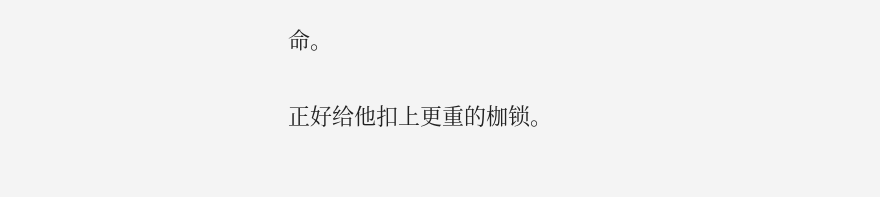命。

正好给他扣上更重的枷锁。